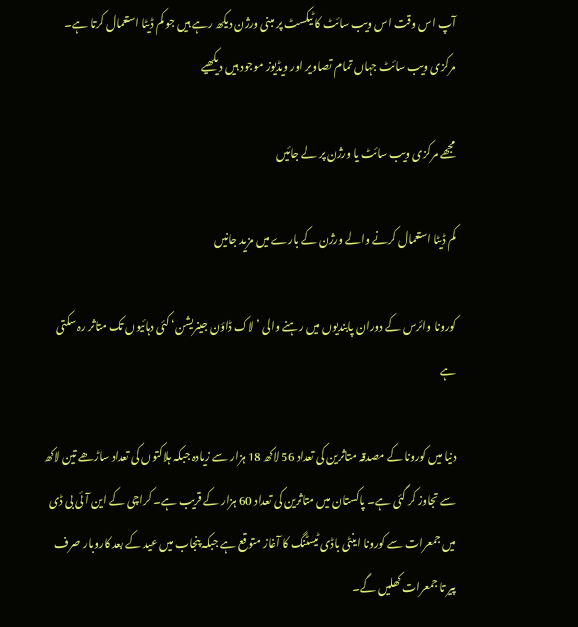آپ اس وقت اس ویب سائٹ کا ٹیکسٹ پر مبنی ورژن دیکھ رہے ہیں جو کم ڈیٹا استعمال کرتا ہے۔ مرکزی ویب سائٹ جہاں تمام تصاویر اور ویڈیوز موجود ہیں دیکھیے

مجھے مرکزی ویب سائٹ یا ورژن پر لے جائیں

کم ڈیٹا استعمال کرنے والے ورژن کے بارے میں مزید جانیں

کورونا وائرس کے دوران پابندیوں میں رہنے والی ’لاک ڈاؤن جینریشن‘ کئی دہائیوں تک متاثر رہ سکتی ہے

دنیا میں کورونا کے مصدقہ متاثرین کی تعداد 56 لاکھ 18 ہزار سے زیادہ جبکہ ہلاکتوں کی تعداد ساڑھے تین لاکھ سے تجاوز کر گئی ہے۔ پاکستان میں متاثرین کی تعداد 60 ہزار کے قریب ہے۔ کراچی کے این آئی بی ڈی میں جمعرات سے کورونا اینٹی باڈی ٹیسٹنگ کا آغاز متوقع ہے جبکہ پنجاب میں عید کے بعد کاروبار صرف پیر تا جمعرات کھلیں گے۔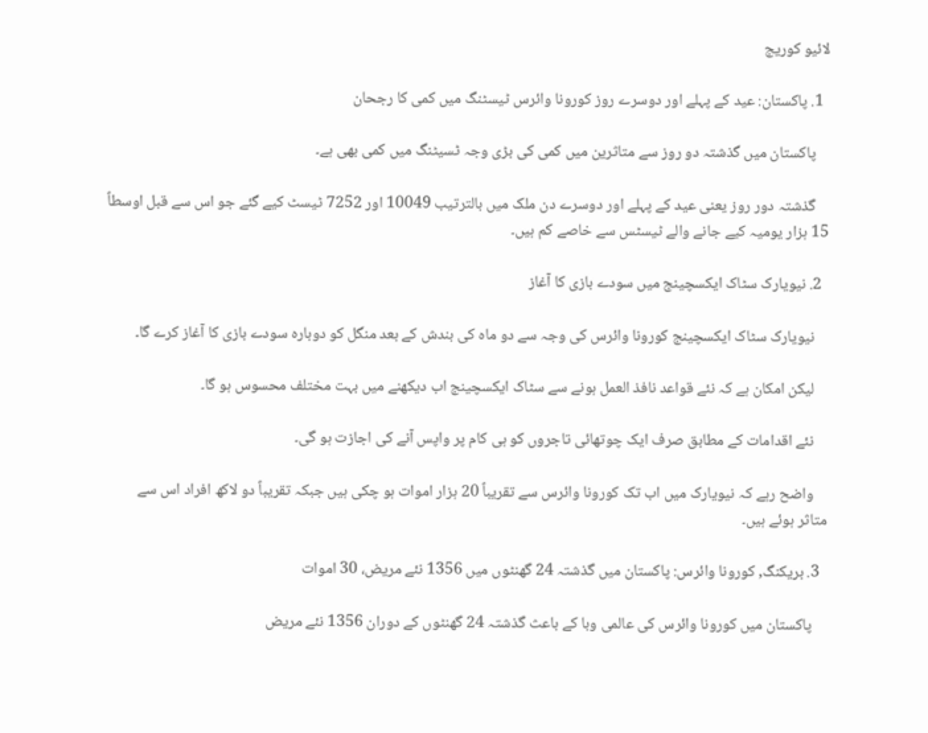لائیو کوریج

  1. پاکستان: عید کے پہلے اور دوسرے روز کورونا وائرس ٹیسٹنگ میں کمی کا رجحان

    پاکستان میں گذشتہ دو روز سے متاثرین میں کمی کی بڑی وجہ ٹسیٹنگ میں کمی بھی ہے۔

    گذشتہ دور روز یعنی عید کے پہلے اور دوسرے دن ملک میں بالترتیب 10049 اور 7252 ٹیسٹ کیے گئے جو اس سے قبل اوسطاً 15 ہزار یومیہ کیے جانے والے ٹیسٹس سے خاصے کم ہیں۔

  2. نیویارک سٹاک ایکسچینج میں سودے بازی کا آغاز

    نیویارک سٹاک ایکسچینج کورونا وائرس کی وجہ سے دو ماہ کی بندش کے بعد منگل کو دوبارہ سودے بازی کا آغاز کرے گا۔

    لیکن امکان ہے کہ نئے قواعد نافذ العمل ہونے سے سٹاک ایکسچینج اب دیکھنے میں بہت مختلف محسوس ہو گا۔

    نئے اقدامات کے مطابق صرف ایک چوتھائی تاجروں کو ہی کام پر واپس آنے کی اجازت ہو گی۔

    واضح رہے کہ نیویارک میں اب تک کورونا وائرس سے تقریباً 20 ہزار اموات ہو چکی ہیں جبکہ تقریباً دو لاکھ افراد اس سے متاثر ہوئے ہیں۔

  3. بریکنگ, کورونا وائرس: پاکستان میں گذشتہ 24 گھنٹوں میں 1356 نئے مریض، 30 اموات

    پاکستان میں کورونا وائرس کی عالمی وبا کے باعث گذشتہ 24 گھنٹوں کے دوران 1356 نئے مریض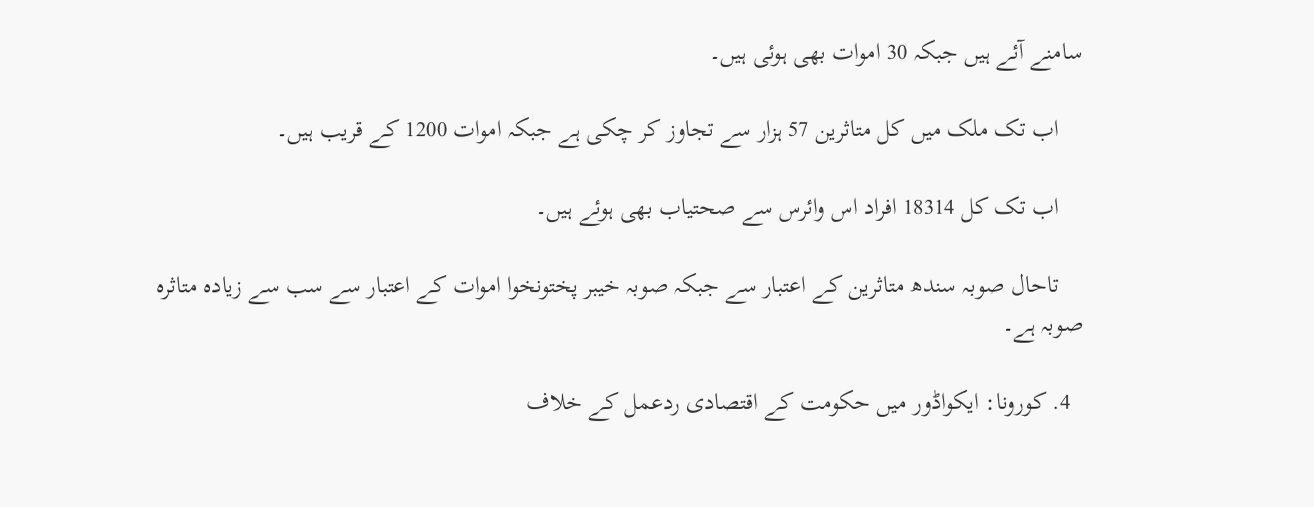سامنے آئے ہیں جبکہ 30 اموات بھی ہوئی ہیں۔

    اب تک ملک میں کل متاثرین 57 ہزار سے تجاوز کر چکی ہے جبکہ اموات 1200 کے قریب ہیں۔

    اب تک کل 18314 افراد اس وائرس سے صحتیاب بھی ہوئے ہیں۔

    تاحال صوبہ سندھ متاثرین کے اعتبار سے جبکہ صوبہ خیبر پختونخوا اموات کے اعتبار سے سب سے زیادہ متاثرہ صوبہ ہے۔

  4. کورونا: ایکواڈور میں حکومت کے اقتصادی ردعمل کے خلاف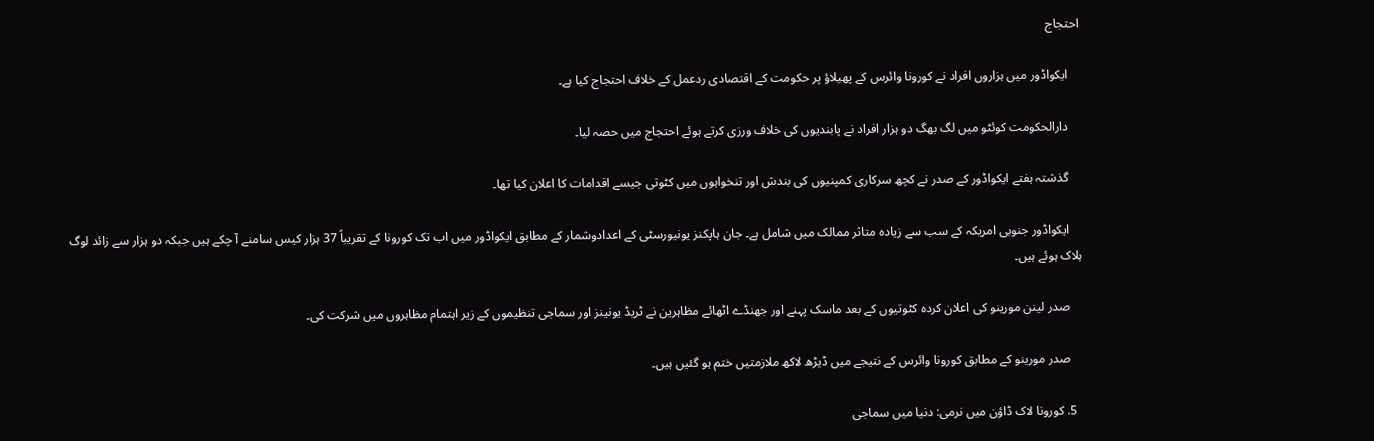احتجاج

    ایکواڈور میں ہزاروں افراد نے کورونا وائرس کے پھیلاؤ پر حکومت کے اقتصادی ردعمل کے خلاف احتجاج کیا ہے۔

    دارالحکومت کوئٹو میں لگ بھگ دو ہزار افراد نے پابندیوں کی خلاف ورزی کرتے ہوئے احتجاج میں حصہ لیا۔

    گذشتہ ہفتے ایکواڈور کے صدر نے کچھ سرکاری کمپنیوں کی بندش اور تنخواہوں میں کٹوتی جیسے اقدامات کا اعلان کیا تھا۔

    ایکواڈور جنوبی امریکہ کے سب سے زیادہ متاثر ممالک میں شامل ہے۔ جان ہاپکنز یونیورسٹی کے اعدادوشمار کے مطابق ایکواڈور میں اب تک کورونا کے تقریباً 37 ہزار کیس سامنے آ چکے ہیں جبکہ دو ہزار سے زائد لوگ ہلاک ہوئے ہیں۔

    صدر لینن مورینو کی اعلان کردہ کٹوتیوں کے بعد ماسک پہنے اور جھنڈے اٹھائے مظاہرین نے ٹریڈ یونینز اور سماجی تنظیموں کے زیر اہتمام مظاہروں میں شرکت کی۔

    صدر مورینو کے مطابق کورونا وائرس کے نتیجے میں ڈیڑھ لاکھ ملازمتیں ختم ہو گئیں ہیں۔

  5. کورونا لاک ڈاؤن میں نرمی: دنیا میں سماجی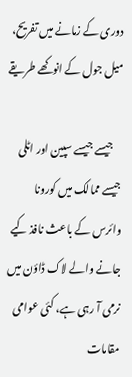دوری کے زمانے میں تفریح، میل جول کے انوکھے طریقے

    جیسے جیسے سپین اور اٹلی جیسے ممالک میں کورونا وائرس کے باعث نافذ کیے جانے والے لاک ڈاؤن میں نرمی آ رہی ہے، کئی عوامی مقامات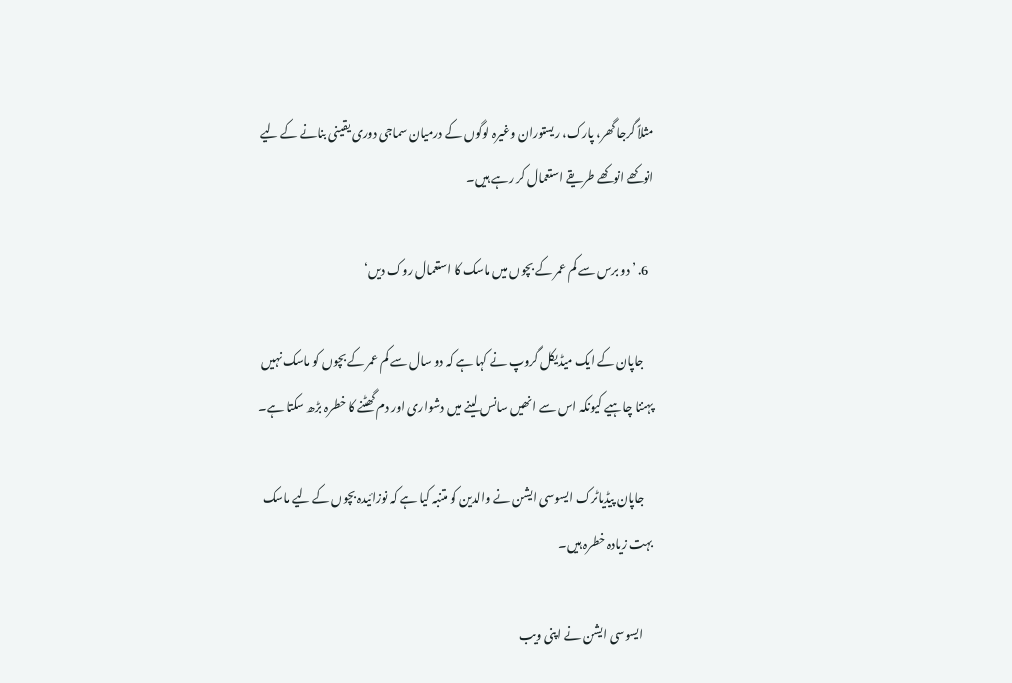مثلاً گرجا گھر، پارک، ریستوران وغیرہ لوگوں کے درمیان سماجی دوری یقینی بنانے کے لیے انوکھے انوکھے طریقے استعمال کر رہے ہیں۔

  6. ’دو برس سے کم عمر کے بچوں میں ماسک کا استعمال روک دیں‘

    جاپان کے ایک میڈیکل گروپ نے کہا ہے کہ دو سال سے کم عمر کے بچوں کو ماسک نہیں پہننا چاہیے کیونکہ اس سے انھیں سانس لینے میں دشواری اور دم گھٹنے کا خطرہ بڑھ سکتا ہے۔

    جاپان پیڈیاٹرک ایسوسی ایشن نے والدین کو متنبہ کیا ہے کہ نوزائیدہ بچوں کے لیے ماسک بہت زیادہ خطرہ ہیں۔

    ایسوسی ایشن نے اپنی ویب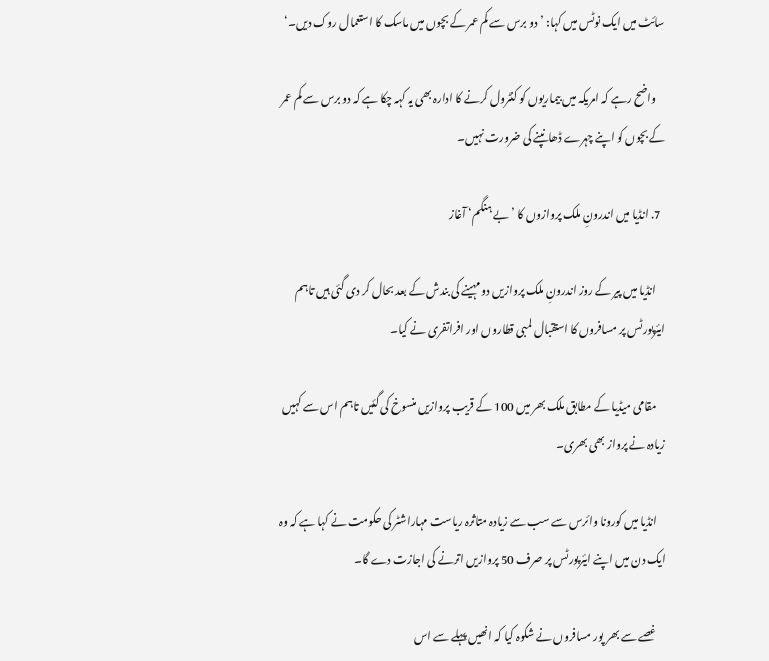سائٹ میں ایک نوٹس میں کہا: ’دو برس سے کم عمر کے بچوں میں ماسک کا استعمال روک دیں۔‘

    واضح رہے کہ امریکہ میں بیماریوں کو کنٹرول کرنے کا ادارہ بھی یہ کہہ چکا ہے کہ دو برس سے کم عمر کے بچوں کو اپنے چہرے ڈھانپنے کی ضرورت نہیں۔

  7. انڈیا میں اندرونِ ملک پروازوں کا ’بے ہنگم‘ آغاز

    انڈیا میں پیر کے روز اندرونِ ملک پروازیں دو مہینے کی بندش کے بعد بحال کر دی گئی ہیں تاہم ایئرپورٹس پر مسافروں کا استقبال لمبی قطاروں اور افراتفری نے کیا۔

    مقامی میڈیا کے مطابق ملک بھر میں 100 کے قریب پروازیں منسوخ کی گئیں تاہم اس سے کہیں زیادہ نے پرواز بھی بھری۔

    انڈیا میں کورونا وائرس سے سب سے زیادہ متاثرہ ریاست مہاراشٹر کی حکومت نے کہا ہے کہ وہ ایک دن میں اپنے ایئرپورٹس پر صرف 50 پروازیں اترنے کی اجازت دے گا۔

    غصے سے بھر پور مسافروں نے شکوہ کیا کہ انھیں پہلے سے اس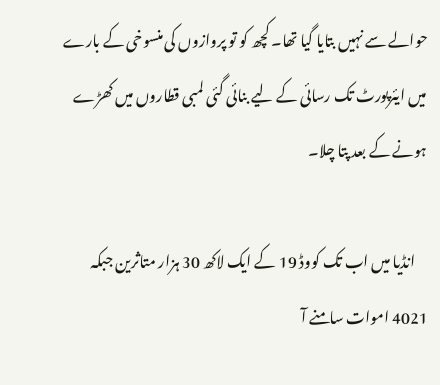حوالے سے نہیں بتایا گیا تھا۔ کچھ کو تو پروازوں کی منسوخی کے بارے میں ایئرپورٹ تک رسائی کے لیے بنائی گئی لمبی قطاروں میں کھڑے ہونے کے بعد پتا چلا۔

    انڈیا میں اب تک کووڈ 19 کے ایک لاکھ 30 ہزار متاثرین جبکہ 4021 اموات سامنے آ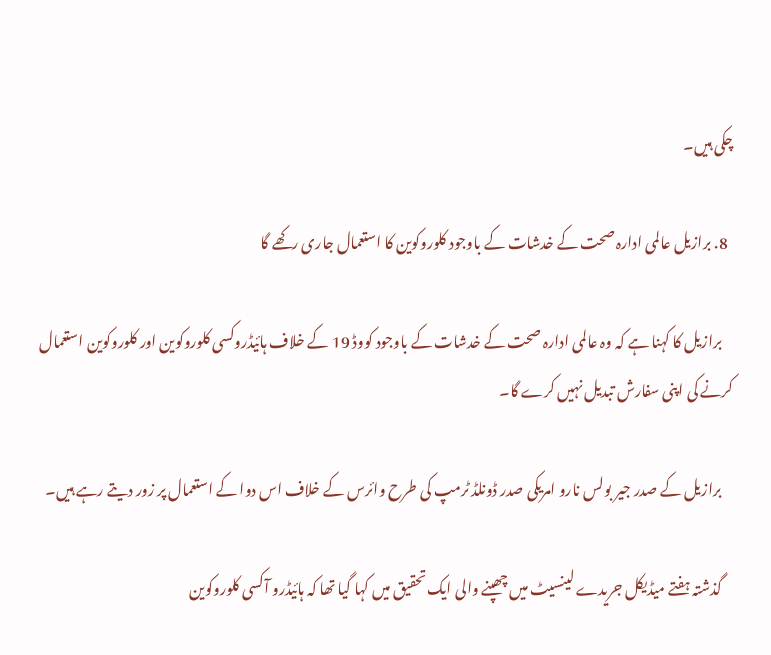چکی ہیں۔

  8. برازیل عالمی ادارہ صحت کے خدشات کے باوجود کلوروکوین کا استعمال جاری رکھے گا

    برازیل کا کہنا ہے کہ وہ عالمی ادارہ صحت کے خدشات کے باوجود کووڈ 19 کے خلاف ہائیڈروکسی کلوروکوین اور کلوروکوین استعمال کرنے کی اپنی سفارش تبدیل نہیں کرے گا۔

    برازیل کے صدر جیر بولس نارو امریکی صدر ڈونلڈ ٹرمپ کی طرح وائرس کے خلاف اس دوا کے استعمال پر زور دیتے رہے ہیں۔

    گذشتہ ہفتے میڈیکل جریدے لینسیٹ میں چھپنے والی ایک تحقیق میں کہا گیا تھا کہ ہائیڈرو آکسی کلوروکوین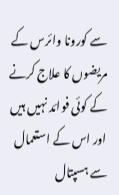سے کورونا وائرس کے مریضوں کا علاج کرنے کے کوئی فوائد نہیں ہیں اور اس کے استعمال سے ہسپتال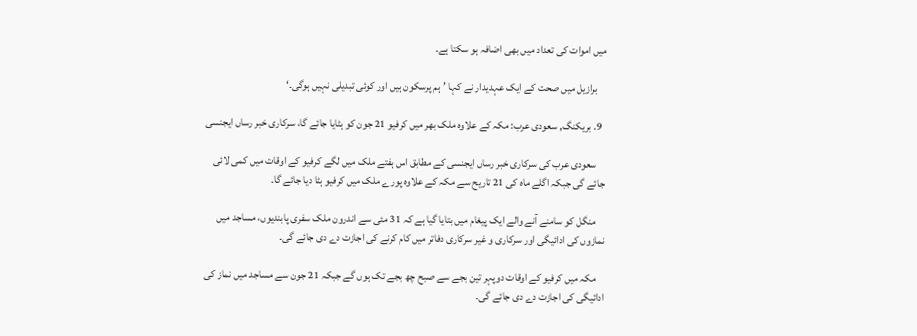میں اموات کی تعداد میں بھی اضافہ ہو سکتا ہے۔

    برازیل میں صحت کے ایک عہدیدار نے کہا ’ہم پرسکون ہیں اور کوئی تبدیلی نہیں ہوگی۔‘

  9. بریکنگ, سعودی عرب: مکہ کے علاوہ ملک بھر میں کرفیو 21 جون کو ہٹایا جائے گا، سرکاری خبر رساں ایجنسی

    سعودی عرب کی سرکاری خبر رساں ایجنسی کے مطابق اس ہفتے ملک میں لگے کرفیو کے اوقات میں کمی لائی جائے گی جبکہ اگلے ماہ کی 21 تاریح سے مکہ کے علاوہ پورے ملک میں کرفیو ہٹا دیا جائے گا۔

    منگل کو سامنے آنے والے ایک پیغام میں بتایا گیا ہے کہ 31 مئی سے اندرون ملک سفری پابندیوں، مساجد میں نمازوں کی ادائیگی اور سرکاری و غیر سرکاری دفاتر میں کام کرنے کی اجازت دے دی جائے گی۔

    مکہ میں کرفیو کے اوقات دوپہر تین بجے سے صبح چھ بجے تک ہوں گے جبکہ 21 جون سے مساجد میں نماز کی ادائیگی کی اجازت دے دی جائے گی۔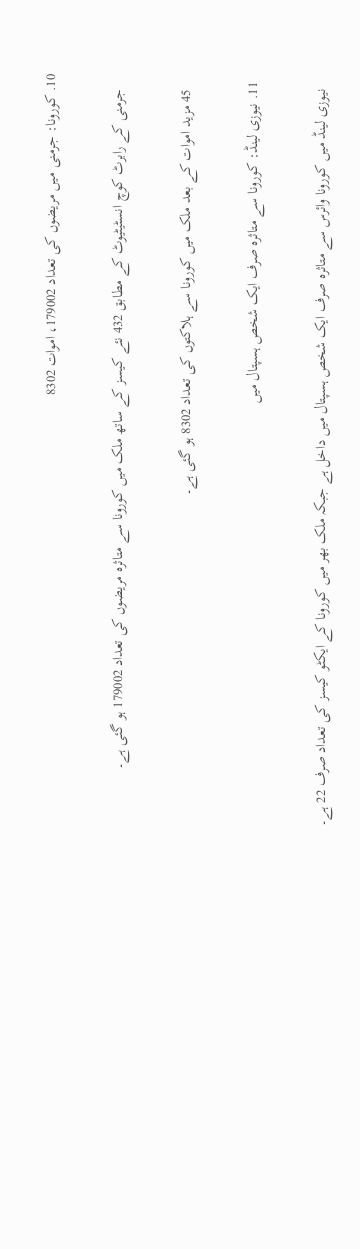10. کورونا: جرمنی میں مریضوں کی تعداد 179002، اموات 8302

    جرمنی کے رابرٹ کوچ انسٹیٹیوٹ کے مطابق 432 نئے کیسز کے ساتھ ملک میں کورونا سے متاثرہ مریضوں کی تعداد 179002 ہو گئی ہے۔

    45 مزید اموات کے بعد ملک میں کورونا سے ہلاکتوں کی تعداد 8302 ہو گئی ہے۔

  11. نیوزی لینڈ: کورونا سے متاثرہ صرف ایک شخص ہسپتال میں

    نیوزی لینڈ میں کورونا وائرس سے متاثرہ صرف ایک شخص ہسپتال میں داخل ہے جبکہ ملک بھر میں کورونا کے ایکٹو کیسز کی تعداد صرف 22 ہے۔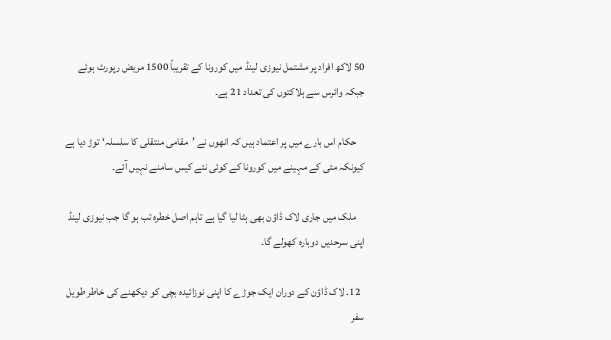50 لاکھ افراد پر مشتمل نیوزی لینڈ میں کورونا کے تقریباً 1500 مریض رپورٹ ہوئے جبکہ وائرس سے ہلاکتوں کی تعداد 21 ہے۔

    حکام اس بارے میں پر اعتماد ہیں کہ انھوں نے ’مقامی منتقلی کا سلسلہ‘ توڑ دیا ہے کیونکہ مئی کے مہینے میں کورونا کے کوئی نئے کیس سامنے نہیں آئے۔

    ملک میں جاری لاک ڈاؤن بھی ہٹا لیا گیا ہے تاہم اصل خطرہ تب ہو گا جب نیوزی لینڈ اپنی سرحدیں دوبارہ کھولے گا۔

  12. لاک ڈاؤن کے دوران ایک جوڑے کا اپنی نوزائیدہ بچی کو دیکھنے کی خاطر طویل سفر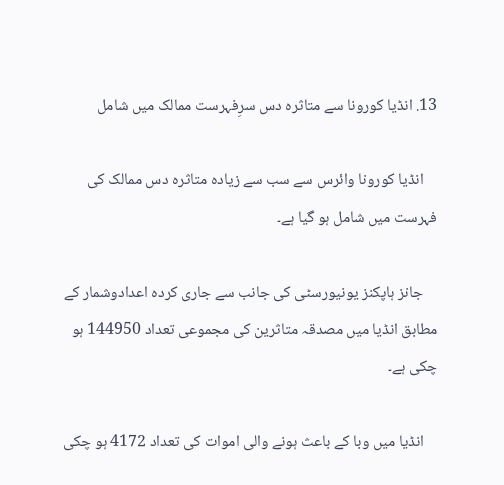13. انڈیا کورونا سے متاثرہ دس سرِفہرست ممالک میں شامل

    انڈیا کورونا وائرس سے سب سے زیادہ متاثرہ دس ممالک کی فہرست میں شامل ہو گیا ہے۔

    جانز ہاپکنز یونیورسٹی کی جانب سے جاری کردہ اعدادوشمار کے مطابق انڈیا میں مصدقہ متاثرین کی مجموعی تعداد 144950 ہو چکی ہے۔

    انڈیا میں وبا کے باعث ہونے والی اموات کی تعداد 4172 ہو چکی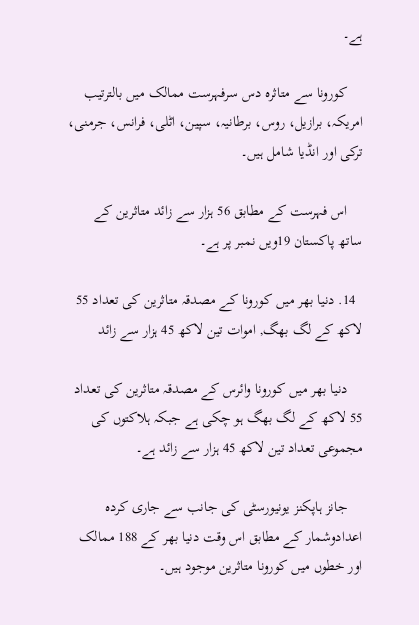ہے۔

    کورونا سے متاثرہ دس سرفہرست ممالک میں بالترتیب امریکہ، برازیل، روس، برطانیہ، سپین، اٹلی، فرانس، جرمنی، ترکی اور انڈیا شامل ہیں۔

    اس فہرست کے مطابق 56 ہزار سے زائد متاثرین کے ساتھ پاکستان 19ویں نمبر پر ہے۔

  14. دنیا بھر میں کورونا کے مصدقہ متاثرین کی تعداد 55 لاکھ کے لگ بھگ, اموات تین لاکھ 45 ہزار سے زائد

    دنیا بھر میں کورونا وائرس کے مصدقہ متاثرین کی تعداد 55 لاکھ کے لگ بھگ ہو چکی ہے جبکہ ہلاکتوں کی مجموعی تعداد تین لاکھ 45 ہزار سے زائد ہے۔

    جانز ہاپکنز یونیورسٹی کی جانب سے جاری کردہ اعدادوشمار کے مطابق اس وقت دنیا بھر کے 188 ممالک اور خطوں میں کورونا متاثرین موجود ہیں۔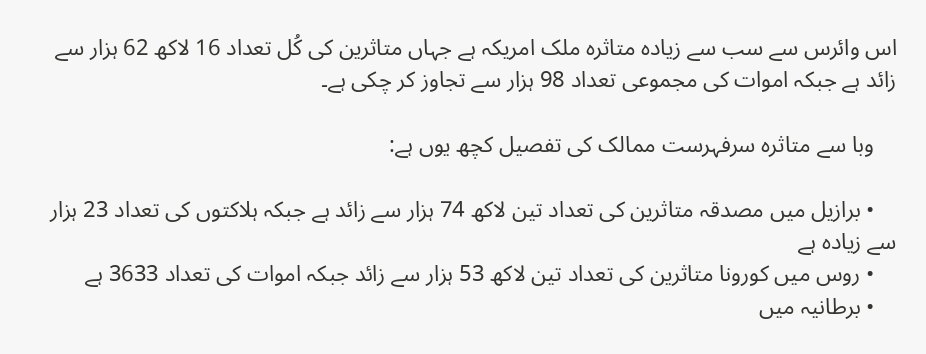اس وائرس سے سب سے زیادہ متاثرہ ملک امریکہ ہے جہاں متاثرین کی کُل تعداد 16 لاکھ 62 ہزار سے زائد ہے جبکہ اموات کی مجموعی تعداد 98 ہزار سے تجاوز کر چکی ہے۔

    وبا سے متاثرہ سرفہرست ممالک کی تفصیل کچھ یوں ہے:

    • برازیل میں مصدقہ متاثرین کی تعداد تین لاکھ 74 ہزار سے زائد ہے جبکہ ہلاکتوں کی تعداد 23 ہزار سے زیادہ ہے
    • روس میں کورونا متاثرین کی تعداد تین لاکھ 53 ہزار سے زائد جبکہ اموات کی تعداد 3633 ہے
    • برطانیہ میں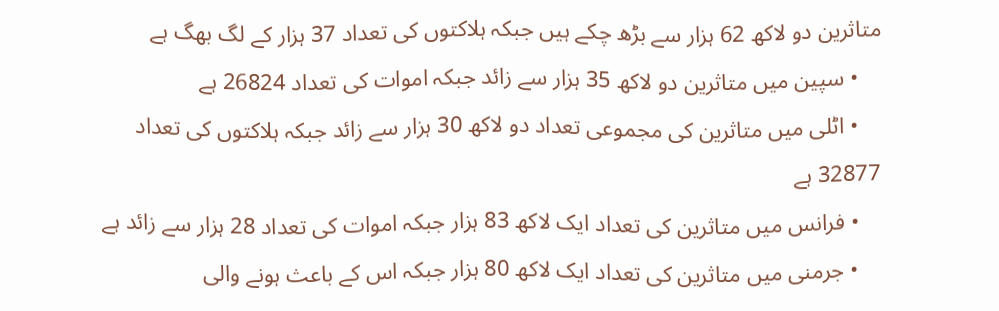متاثرین دو لاکھ 62 ہزار سے بڑھ چکے ہیں جبکہ ہلاکتوں کی تعداد 37 ہزار کے لگ بھگ ہے
    • سپین میں متاثرین دو لاکھ 35 ہزار سے زائد جبکہ اموات کی تعداد 26824 ہے
    • اٹلی میں متاثرین کی مجموعی تعداد دو لاکھ 30 ہزار سے زائد جبکہ ہلاکتوں کی تعداد 32877 ہے
    • فرانس میں متاثرین کی تعداد ایک لاکھ 83 ہزار جبکہ اموات کی تعداد 28 ہزار سے زائد ہے
    • جرمنی میں متاثرین کی تعداد ایک لاکھ 80 ہزار جبکہ اس کے باعث ہونے والی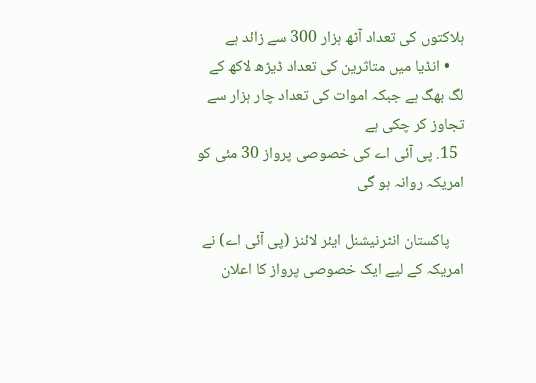ہلاکتوں کی تعداد آٹھ ہزار 300 سے زائد ہے
    • انڈیا میں متاثرین کی تعداد ڈیڑھ لاکھ کے لگ بھگ ہے جبکہ اموات کی تعداد چار ہزار سے تجاوز کر چکی ہے
  15. پی آئی اے کی خصوصی پرواز 30 مئی کو امریکہ روانہ ہو گی

    پاکستان انٹرنیشنل ایئر لائنز (پی آئی اے) نے امریکہ کے لیے ایک خصوصی پرواز کا اعلان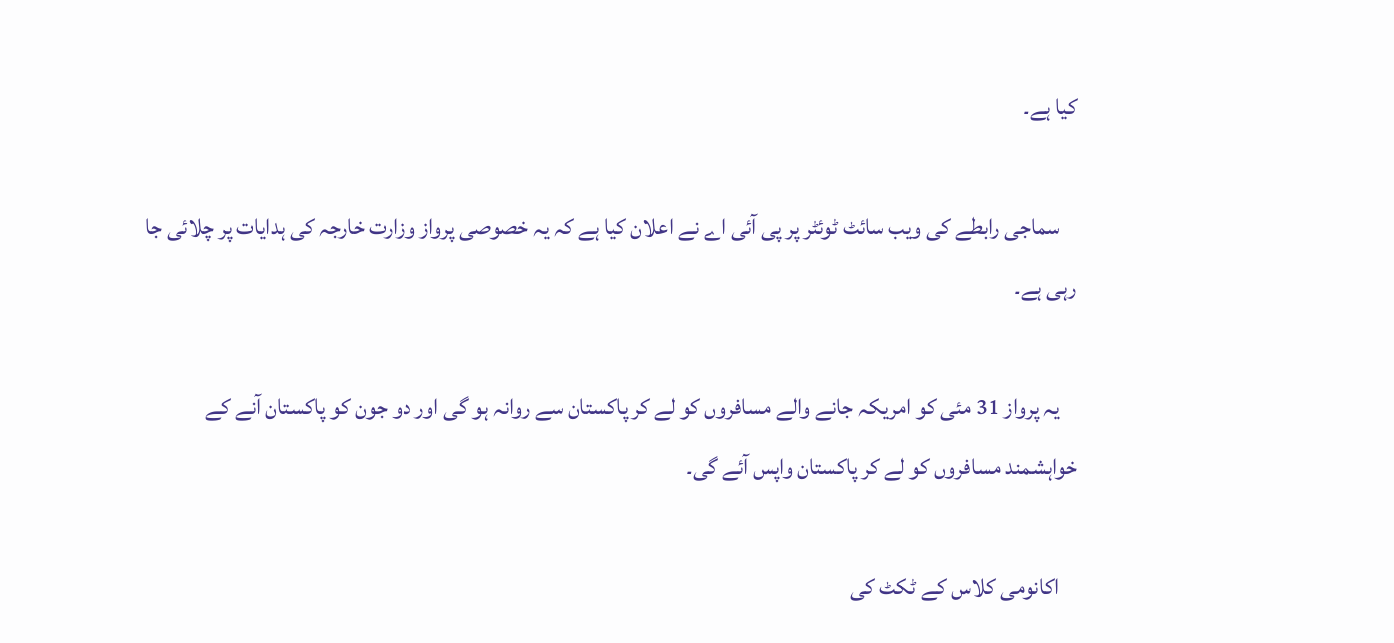کیا ہے۔

    سماجی رابطے کی ویب سائٹ ٹوئٹر پر پی آئی اے نے اعلان کیا ہے کہ یہ خصوصی پرواز وزارت خارجہ کی ہدایات پر چلائی جا رہی ہے۔

    یہ پرواز 31 مئی کو امریکہ جانے والے مسافروں کو لے کر پاکستان سے روانہ ہو گی اور دو جون کو پاکستان آنے کے خواہشمند مسافروں کو لے کر پاکستان واپس آئے گی۔

    اکانومی کلاس کے ٹکٹ کی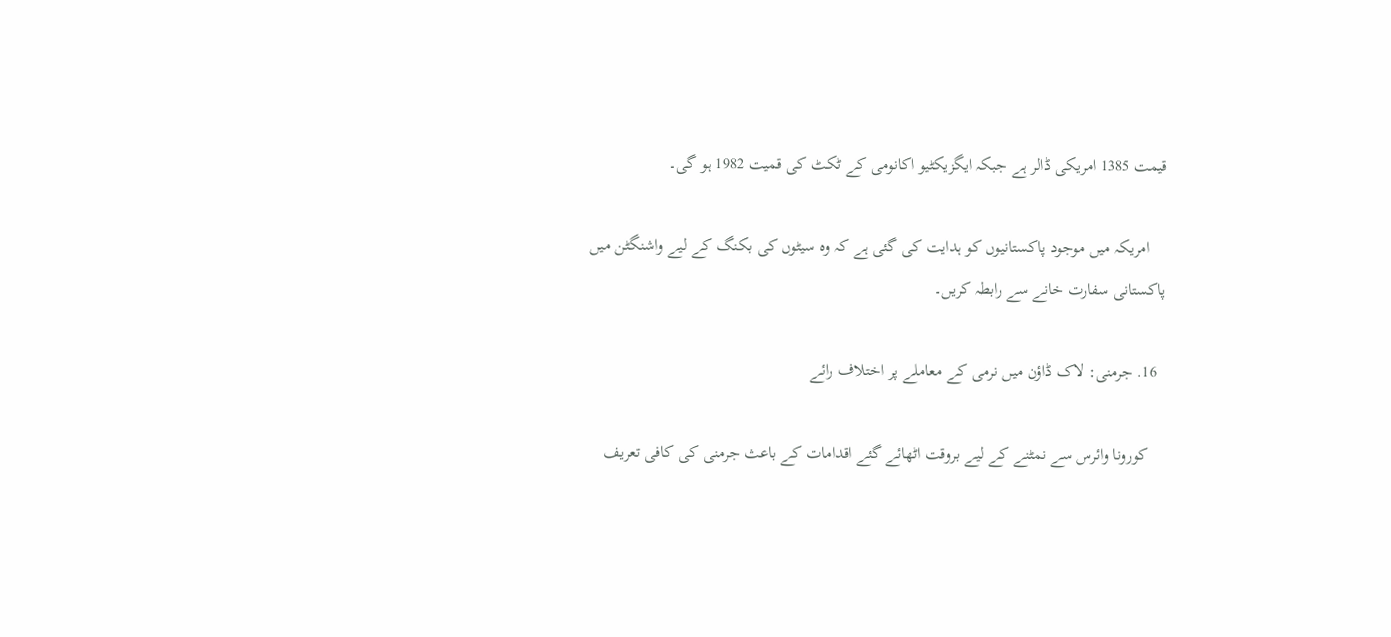قیمت 1385 امریکی ڈالر ہے جبکہ ایگزیکٹیو اکانومی کے ٹکٹ کی قمیت 1982 ہو گی۔

    امریکہ میں موجود پاکستانیوں کو ہدایت کی گئی ہے کہ وہ سیٹوں کی بکنگ کے لیے واشنگٹن میں پاکستانی سفارت خانے سے رابطہ کریں۔

  16. جرمنی: لاک ڈاؤن میں نرمی کے معاملے پر اختلاف رائے

    کورونا وائرس سے نمٹنے کے لیے بروقت اٹھائے گئے اقدامات کے باعث جرمنی کی کافی تعریف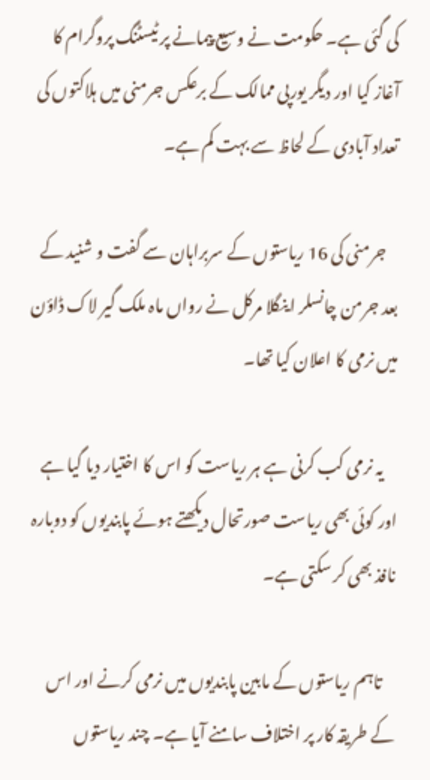کی گئی ہے۔ حکومت نے وسیع پیمانے پر ٹیسٹنگ پروگرام کا آغاز کیا اور دیگر یورپی ممالک کے برعکس جرمنی میں ہلاکتوں کی تعداد آبادی کے لحاظ سے بہت کم ہے۔

    جرمنی کی 16 ریاستوں کے سربراہان سے گفت و شنید کے بعد جرمن چانسلر اینگلا مرکل نے رواں ماہ ملک گیر لاک ڈاؤن میں نرمی کا اعلان کیا تھا۔

    یہ نرمی کب کرنی ہے ہر ریاست کو اس کا اختیار دیا گیا ہے اور کوئی بھی ریاست صورتحال دیکھتے ہوئے پابندیوں کو دوبارہ نافذ بھی کر سکتی ہے۔

    تاہم ریاستوں کے مابین پابندیوں میں نرمی کرنے اور اس کے طریقہ کار پر اختلاف سامنے آیا ہے۔ چند ریاستوں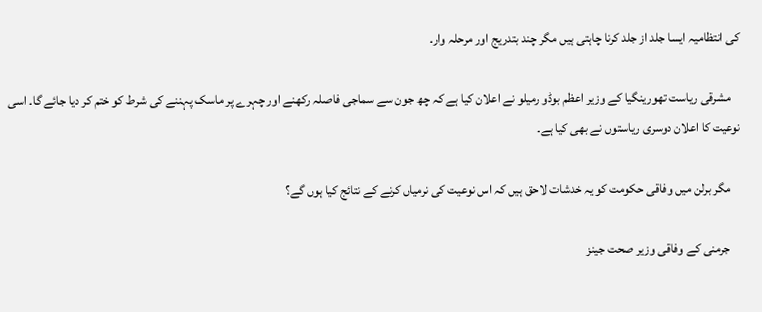کی انتظامیہ ایسا جلد از جلد کرنا چاہتی ہیں مگر چند بتدریج اور مرحلہ وار۔

    مشرقی ریاست تھورینگیا کے وزیر اعظم بوڈو رمیلو نے اعلان کیا ہے کہ چھ جون سے سماجی فاصلہ رکھنے اور چہرے پر ماسک پہننے کی شرط کو ختم کر دیا جائے گا۔ اسی نوعیت کا اعلان دوسری ریاستوں نے بھی کیا ہے۔

    مگر برلن میں وفاقی حکومت کو یہ خدشات لاحق ہیں کہ اس نوعیت کی نرمیاں کرنے کے نتائج کیا ہوں گے؟

    جرمنی کے وفاقی وزیر صحت جینز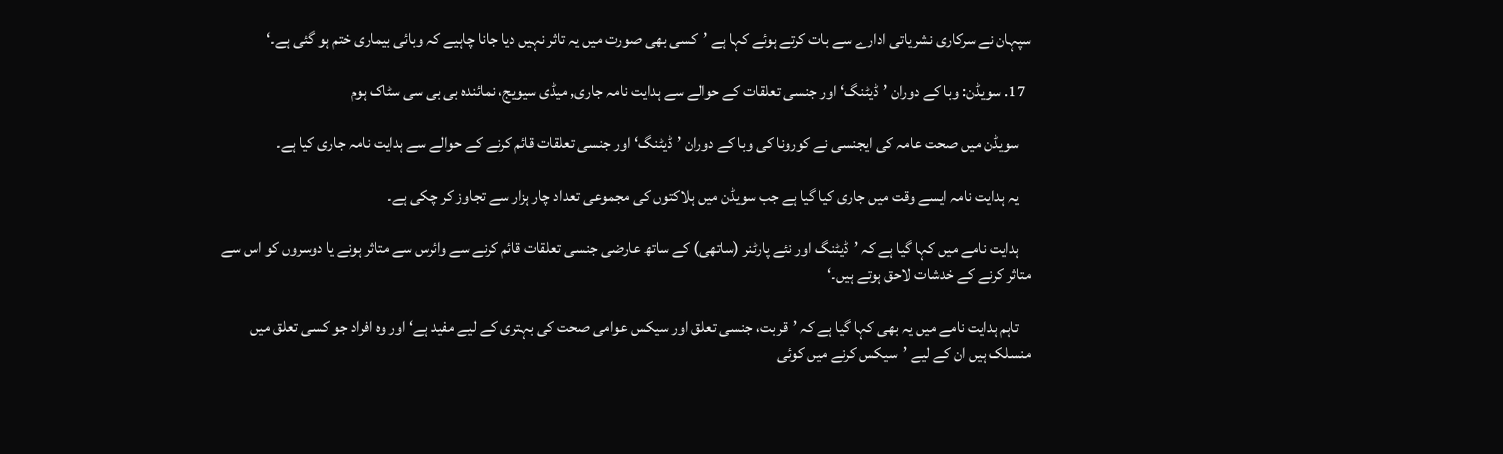سپہان نے سرکاری نشریاتی ادارے سے بات کرتے ہوئے کہا ہے ’کسی بھی صورت میں یہ تاثر نہیں دیا جانا چاہیے کہ وبائی بیماری ختم ہو گئی ہے۔‘

  17. سویڈن: وبا کے دوران ’ڈیٹنگ‘ اور جنسی تعلقات کے حوالے سے ہدایت نامہ جاری, میڈی سیویج، نمائندہ بی بی سی سٹاک ہوم

    سویڈن میں صحت عامہ کی ایجنسی نے کورونا کی وبا کے دوران ’ڈیٹنگ‘ اور جنسی تعلقات قائم کرنے کے حوالے سے ہدایت نامہ جاری کیا ہے۔

    یہ ہدایت نامہ ایسے وقت میں جاری کیا گیا ہے جب سویڈن میں ہلاکتوں کی مجموعی تعداد چار ہزار سے تجاوز کر چکی ہے۔

    ہدایت نامے میں کہا گیا ہے کہ ’ڈیٹنگ اور نئے پارٹنر (ساتھی) کے ساتھ عارضی جنسی تعلقات قائم کرنے سے وائرس سے متاثر ہونے یا دوسروں کو اس سے متاثر کرنے کے خدشات لاحق ہوتے ہیں۔‘

    تاہم ہدایت نامے میں یہ بھی کہا گیا ہے کہ ’قربت، جنسی تعلق اور سیکس عوامی صحت کی بہتری کے لیے مفید ہے‘ اور وہ افراد جو کسی تعلق میں منسلک ہیں ان کے لیے ’سیکس کرنے میں کوئی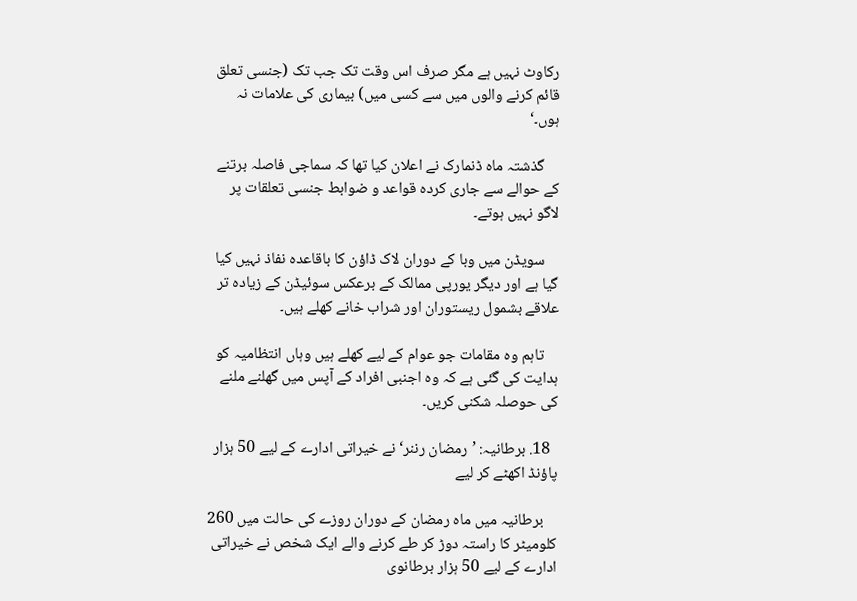رکاوٹ نہیں ہے مگر صرف اس وقت تک جب تک (جنسی تعلق قائم کرنے والوں میں سے کسی میں) بیماری کی علامات نہ ہوں۔‘

    گذشتہ ماہ ڈنمارک نے اعلان کیا تھا کہ سماجی فاصلہ برتنے کے حوالے سے جاری کردہ قواعد و ضوابط جنسی تعلقات پر لاگو نہیں ہوتے۔

    سویڈن میں وبا کے دوران لاک ڈاؤن کا باقاعدہ نفاذ نہیں کیا گیا ہے اور دیگر یورپی ممالک کے برعکس سوئیڈن کے زیادہ تر علاقے بشمول ریستوران اور شراب خانے کھلے ہیں۔

    تاہم وہ مقامات جو عوام کے لیے کھلے ہیں وہاں انتظامیہ کو ہدایت کی گئی ہے کہ وہ اجنبی افراد کے آپس میں گھلنے ملنے کی حوصلہ شکنی کریں۔

  18. برطانیہ: ’رمضان رننر‘ نے خیراتی ادارے کے لیے 50 ہزار پاؤنڈ اکھٹے کر لیے

    برطانیہ میں ماہ رمضان کے دوران روزے کی حالت میں 260 کلومیٹر کا راستہ دوڑ کر طے کرنے والے ایک شخص نے خیراتی ادارے کے لیے 50 ہزار برطانوی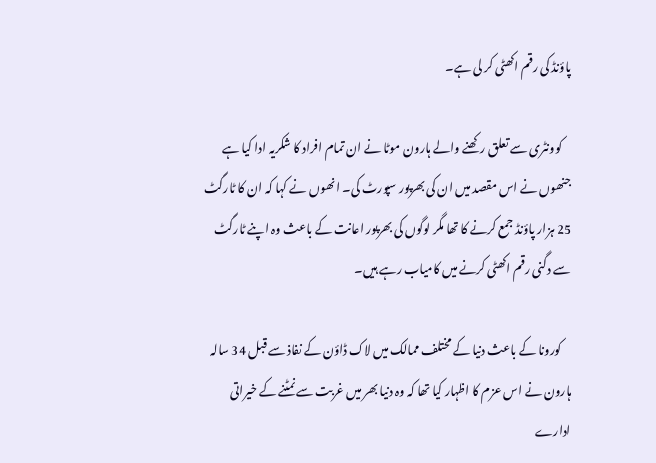پاؤنڈ کی رقم اکھٹی کر لی ہے۔

    کوونٹری سے تعلق رکھنے والے ہارون موٹا نے ان تمام افراد کا شکریہ ادا کیا ہے جنھوں نے اس مقصد میں ان کی بھرپور سپورٹ کی۔ انھوں نے کہا کہ ان کا ٹارگٹ 25 ہزار پاؤنڈ جمع کرنے کا تھا مگر لوگوں کی بھرپور اعانت کے باعث وہ اپنے ٹارگٹ سے دگنی رقم اکھٹی کرنے میں کامیاب رہے ہیں۔

    کورونا کے باعث دنیا کے مختلف ممالک میں لاک ڈاؤن کے نفاذ سے قبل 34 سالہ ہارون نے اس عزم کا اظہار کیا تھا کہ وہ دنیا بھر میں غربت سے نمٹنے کے خیراتی ادارے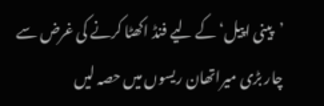’پینی اپیل‘ کے لیے فنڈ اکھٹا کرنے کی غرض سے چار بڑی میراتھان ریسوں میں حصہ لیں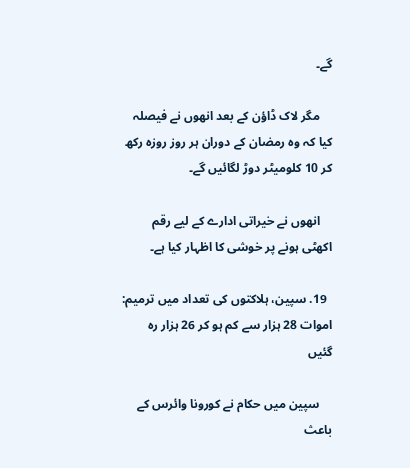گے۔

    مگر لاک ڈاؤن کے بعد انھوں نے فیصلہ کیا کہ وہ رمضان کے دوران ہر روز روزہ رکھ کر 10 کلومیٹر دوڑ لگائیں گے۔

    انھوں نے خیراتی ادارے کے لیے رقم اکھٹی ہونے پر خوشی کا اظہار کیا ہے۔

  19. سپین، ہلاکتوں کی تعداد میں ترمیم: اموات 28 ہزار سے کم ہو کر 26 ہزار رہ گئیں

    سپین میں حکام نے کورونا وائرس کے باعث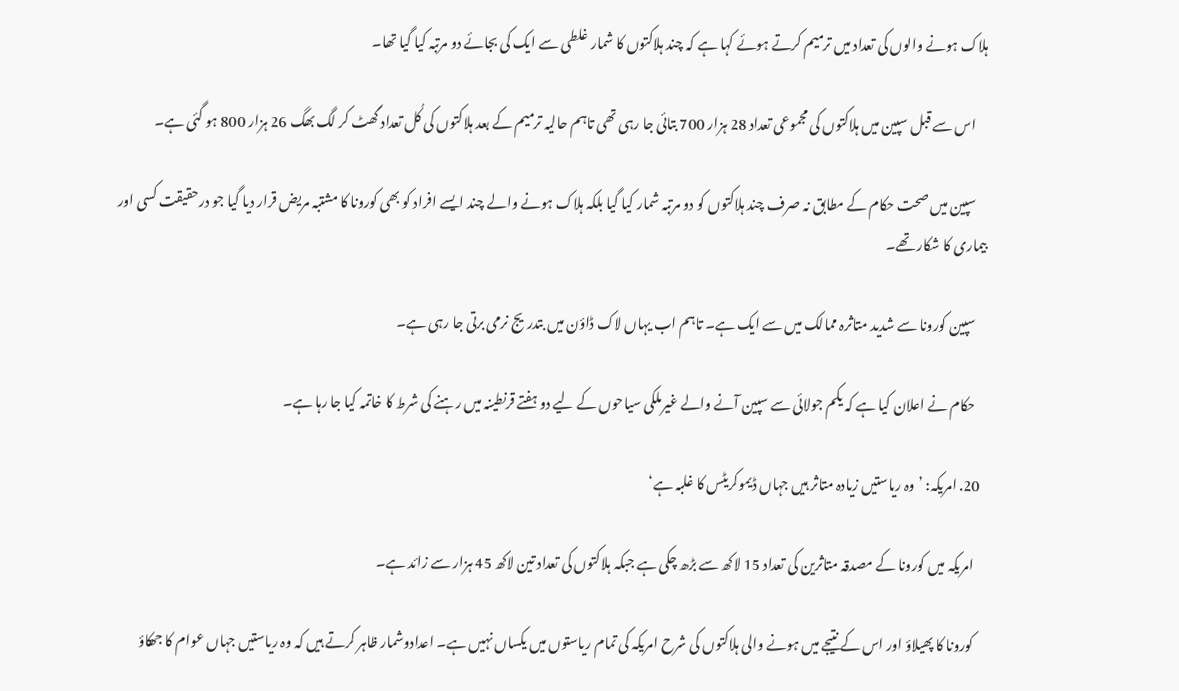ہلاک ہونے والوں کی تعداد میں ترمیم کرتے ہوئے کہا ہے کہ چند ہلاکتوں کا شمار غلطی سے ایک کی بجائے دو مرتبہ کیا گیا تھا۔

    اس سے قبل سپین میں ہلاکتوں کی مجموعی تعداد 28 ہزار 700 بتائی جا رہی تھی تاہم حالیہ ترمیم کے بعد ہلاکتوں کی کُل تعداد گھٹ کر لگ بھگ 26 ہزار 800 ہو گئی ہے۔

    سپین میں صحت حکام کے مطابق نہ صرف چند ہلاکتوں کو دو مرتبہ شمار کیا گیا بلکہ ہلاک ہونے والے چند ایسے افراد کو بھی کورونا کا مشتبہ مریض قرار دیا گیا جو درحقیقت کسی اور بیماری کا شکار تھے۔

    سپین کورونا سے شدید متاثرہ ممالک میں سے ایک ہے۔ تاہم اب یہاں لاک ڈاؤن میں بتدریج نرمی برتی جا رہی ہے۔

    حکام نے اعلان کیا ہے کہ یکم جولائی سے سپین آنے والے غیرملکی سیاحوں کے لیے دو ہفتے قرنطینہ میں رہنے کی شرط کا خاتمہ کیا جا رہا ہے۔

  20. امریکہ: ’وہ ریاستیں زیادہ متاثر ہیں جہاں ڈیموکریٹس کا غلبہ ہے‘

    امریکہ میں کورونا کے مصدقہ متاثرین کی تعداد 15 لاکھ سے بڑھ چکی ہے جبکہ ہلاکتوں کی تعداد تین لاکھ 45 ہزار سے زائد ہے۔

    کورونا کا پھیلاؤ اور اس کے نتیجے میں ہونے والی ہلاکتوں کی شرح امریکہ کی تمام ریاستوں میں یکساں نہیں ہے۔ اعدادوشمار ظاہر کرتے ہیں کہ وہ ریاستیں جہاں عوام کا جھکاؤ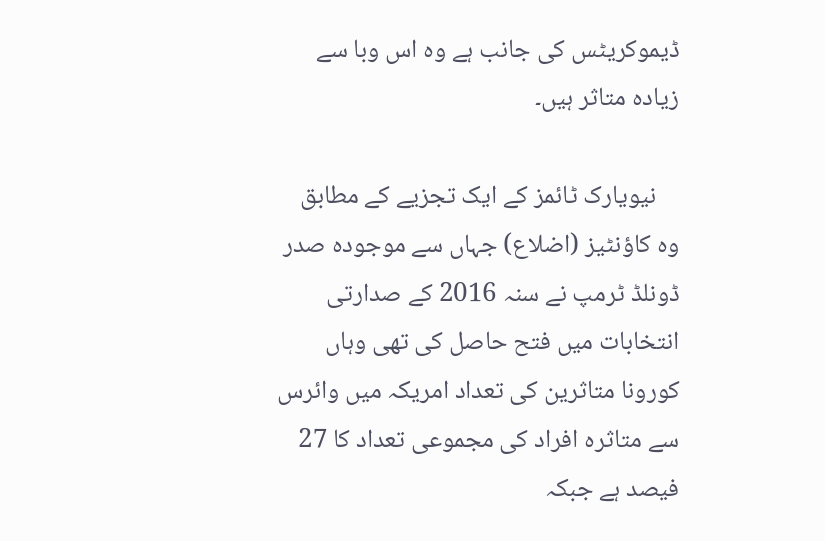ڈیموکریٹس کی جانب ہے وہ اس وبا سے زیادہ متاثر ہیں۔

    نیویارک ٹائمز کے ایک تجزیے کے مطابق وہ کاؤنٹیز (اضلاع) جہاں سے موجودہ صدر ڈونلڈ ٹرمپ نے سنہ 2016 کے صدارتی انتخابات میں فتح حاصل کی تھی وہاں کورونا متاثرین کی تعداد امریکہ میں وائرس سے متاثرہ افراد کی مجموعی تعداد کا 27 فیصد ہے جبکہ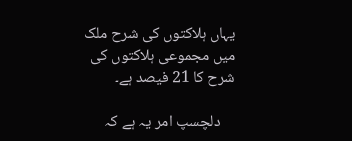یہاں ہلاکتوں کی شرح ملک میں مجموعی ہلاکتوں کی شرح کا 21 فیصد ہے۔

    دلچسپ امر یہ ہے کہ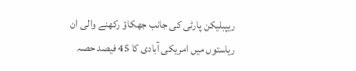ریپبلیکن پارٹی کی جانب جھکاؤ رکھنے والی ان ریاستوں میں امریکی آبادی کا 45 فیصد حصہ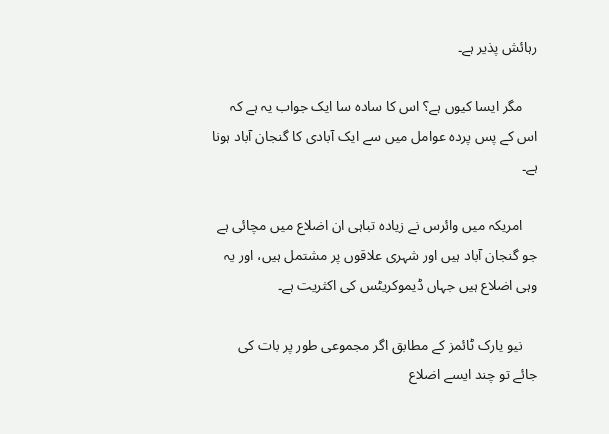رہائش پذیر ہے۔

    مگر ایسا کیوں ہے؟ اس کا سادہ سا ایک جواب یہ ہے کہ اس کے پس پردہ عوامل میں سے ایک آبادی کا گنجان آباد ہونا ہے۔

    امریکہ میں وائرس نے زیادہ تباہی ان اضلاع میں مچائی ہے جو گنجان آباد ہیں اور شہری علاقوں پر مشتمل ہیں، اور یہ وہی اضلاع ہیں جہاں ڈیموکریٹس کی اکثریت ہے۔

    نیو یارک ٹائمز کے مطابق اگر مجموعی طور پر بات کی جائے تو چند ایسے اضلاع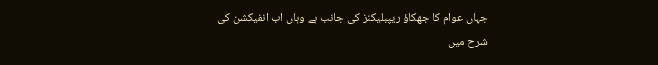جہاں عوام کا جھکاؤ ریپبلیکنز کی جانب ہے وہاں اب انفیکشن کی شرح میں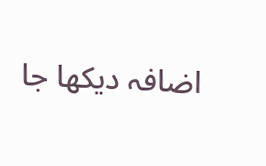اضافہ دیکھا جا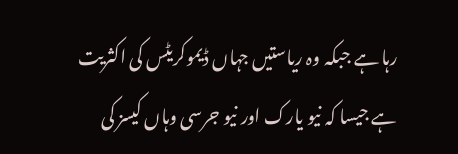رہا ہے جبکہ وہ ریاستیں جہاں ڈیموکریٹس کی اکثریت ہے جیسا کہ نیو یارک اور نیو جرسی وہاں کیسز کی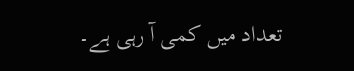تعداد میں کمی آ رہی ہے۔